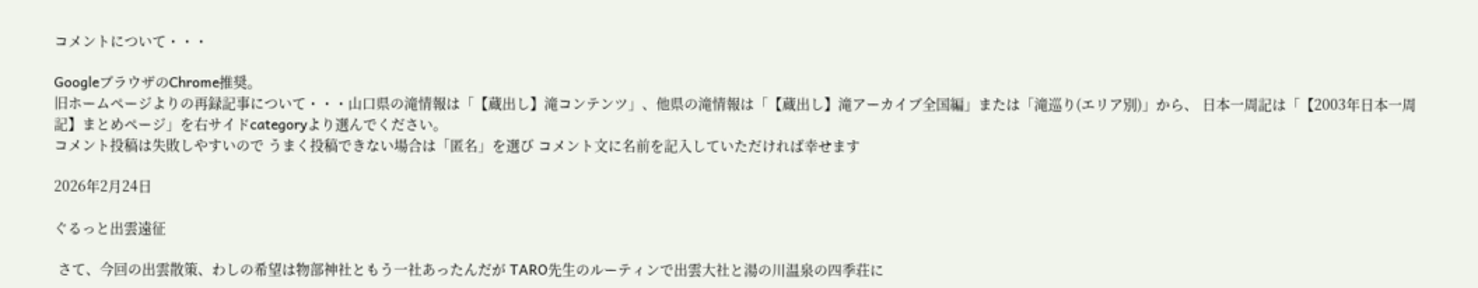コメントについて・・・

GoogleブラウザのChrome推奨。
旧ホームページよりの再録記事について・・・山口県の滝情報は「【蔵出し】滝コンテンツ」、他県の滝情報は「【蔵出し】滝アーカイブ全国編」または「滝巡り(エリア別)」から、 日本一周記は「【2003年日本一周記】まとめページ」を右サイドcategoryより選んでください。
コメント投稿は失敗しやすいので うまく投稿できない場合は「匿名」を選び コメント文に名前を記入していただければ幸せます

2026年2月24日

ぐるっと出雲遠征

 さて、今回の出雲散策、わしの希望は物部神社ともう一社あったんだが TARO先生のルーティンで出雲大社と湯の川温泉の四季荘に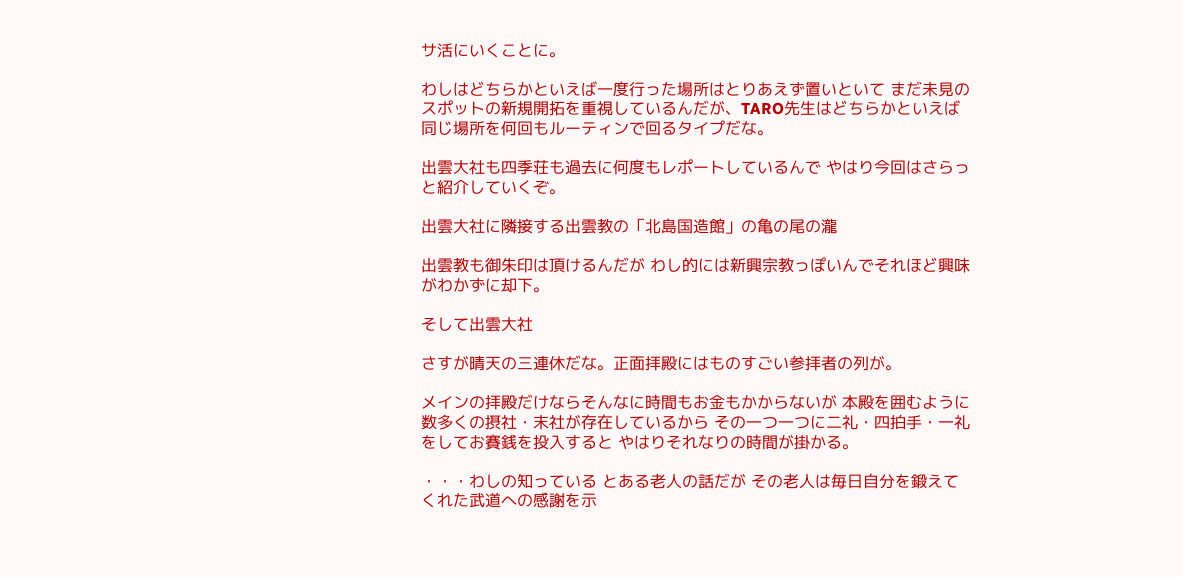サ活にいくことに。

わしはどちらかといえば一度行った場所はとりあえず置いといて まだ未見のスポットの新規開拓を重視しているんだが、TARO先生はどちらかといえば同じ場所を何回もルーティンで回るタイプだな。

出雲大社も四季荘も過去に何度もレポートしているんで やはり今回はさらっと紹介していくぞ。

出雲大社に隣接する出雲教の「北島国造館」の亀の尾の瀧

出雲教も御朱印は頂けるんだが わし的には新興宗教っぽいんでそれほど興味がわかずに却下。

そして出雲大社

さすが晴天の三連休だな。正面拝殿にはものすごい参拝者の列が。

メインの拝殿だけならそんなに時間もお金もかからないが 本殿を囲むように数多くの摂社・末社が存在しているから その一つ一つに二礼・四拍手・一礼をしてお賽銭を投入すると やはりそれなりの時間が掛かる。

・・・わしの知っている とある老人の話だが その老人は毎日自分を鍛えてくれた武道への感謝を示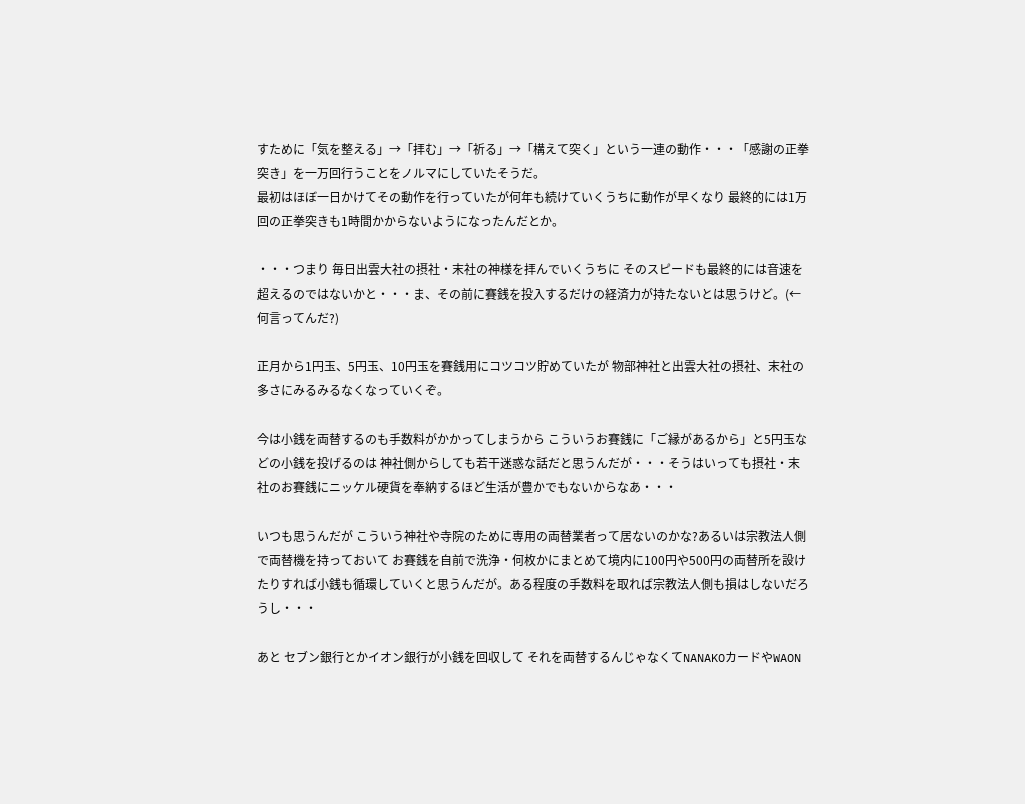すために「気を整える」→「拝む」→「祈る」→「構えて突く」という一連の動作・・・「感謝の正拳突き」を一万回行うことをノルマにしていたそうだ。
最初はほぼ一日かけてその動作を行っていたが何年も続けていくうちに動作が早くなり 最終的には1万回の正拳突きも1時間かからないようになったんだとか。

・・・つまり 毎日出雲大社の摂社・末社の神様を拝んでいくうちに そのスピードも最終的には音速を超えるのではないかと・・・ま、その前に賽銭を投入するだけの経済力が持たないとは思うけど。(←何言ってんだ?)

正月から1円玉、5円玉、10円玉を賽銭用にコツコツ貯めていたが 物部神社と出雲大社の摂社、末社の多さにみるみるなくなっていくぞ。

今は小銭を両替するのも手数料がかかってしまうから こういうお賽銭に「ご縁があるから」と5円玉などの小銭を投げるのは 神社側からしても若干迷惑な話だと思うんだが・・・そうはいっても摂社・末社のお賽銭にニッケル硬貨を奉納するほど生活が豊かでもないからなあ・・・

いつも思うんだが こういう神社や寺院のために専用の両替業者って居ないのかな?あるいは宗教法人側で両替機を持っておいて お賽銭を自前で洗浄・何枚かにまとめて境内に100円や500円の両替所を設けたりすれば小銭も循環していくと思うんだが。ある程度の手数料を取れば宗教法人側も損はしないだろうし・・・

あと セブン銀行とかイオン銀行が小銭を回収して それを両替するんじゃなくてNANAKOカードやWAON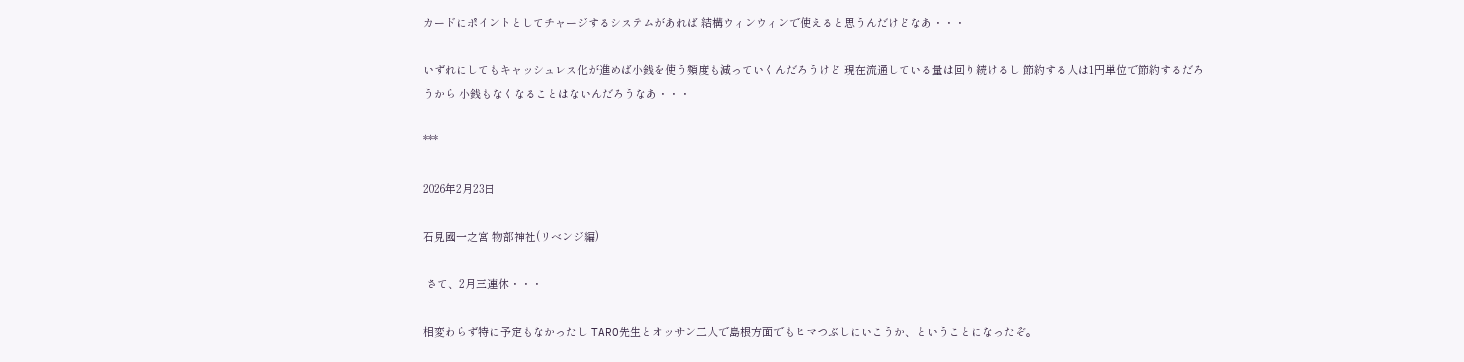カードにポイントとしてチャージするシステムがあれば 結構ウィンウィンで使えると思うんだけどなあ・・・

いずれにしてもキャッシュレス化が進めば小銭を使う頻度も減っていくんだろうけど 現在流通している量は回り続けるし 節約する人は1円単位で節約するだろうから 小銭もなくなることはないんだろうなあ・・・

***

2026年2月23日

石見國一之宮 物部神社(リベンジ編)

 さて、2月三連休・・・

相変わらず特に予定もなかったし TARO先生とオッサン二人で島根方面でもヒマつぶしにいこうか、ということになったぞ。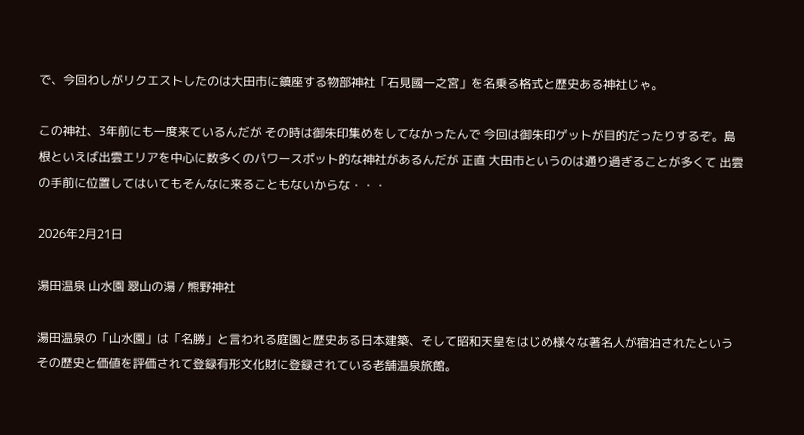で、今回わしがリクエストしたのは大田市に鎮座する物部神社「石見國一之宮」を名乗る格式と歴史ある神社じゃ。

この神社、3年前にも一度来ているんだが その時は御朱印集めをしてなかったんで 今回は御朱印ゲットが目的だったりするぞ。島根といえば出雲エリアを中心に数多くのパワースポット的な神社があるんだが 正直 大田市というのは通り過ぎることが多くて 出雲の手前に位置してはいてもそんなに来ることもないからな・・・

2026年2月21日

湯田温泉 山水園 翠山の湯 / 熊野神社

湯田温泉の「山水園」は「名勝」と言われる庭園と歴史ある日本建築、そして昭和天皇をはじめ様々な著名人が宿泊されたというその歴史と価値を評価されて登録有形文化財に登録されている老舗温泉旅館。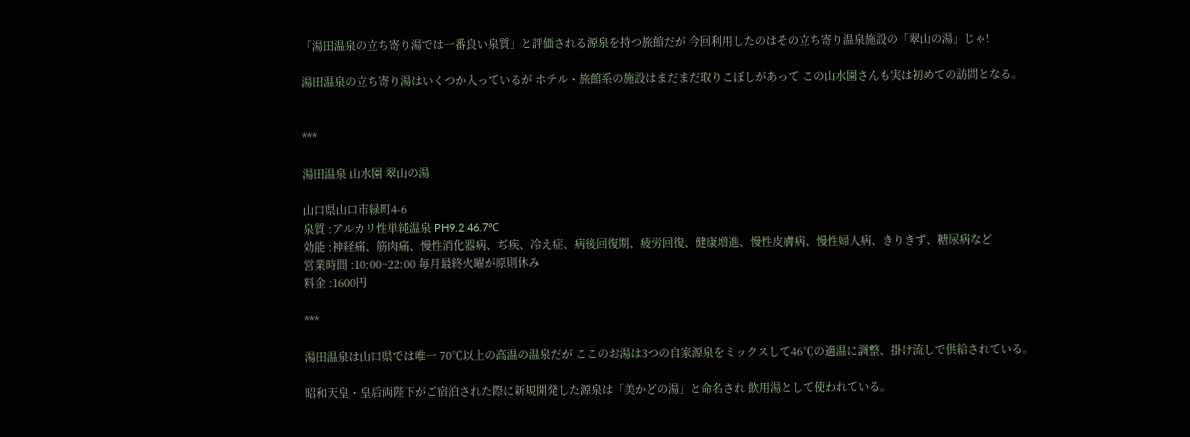「湯田温泉の立ち寄り湯では一番良い泉質」と評価される源泉を持つ旅館だが 今回利用したのはその立ち寄り温泉施設の「翠山の湯」じゃ!

湯田温泉の立ち寄り湯はいくつか入っているが ホテル・旅館系の施設はまだまだ取りこぼしがあって この山水園さんも実は初めての訪問となる。


***

湯田温泉 山水園 翠山の湯

山口県山口市緑町4-6
泉質 :アルカリ性単純温泉 PH9.2 46.7℃
効能 :神経痛、筋肉痛、慢性消化器病、ぢ疾、冷え症、病後回復期、疲労回復、健康増進、慢性皮膚病、慢性婦人病、きりきず、糖尿病など
営業時間 :10:00~22:00 毎月最終火曜が原則休み
料金 :1600円

***

湯田温泉は山口県では唯一 70℃以上の高温の温泉だが ここのお湯は3つの自家源泉をミックスして46℃の適温に調整、掛け流しで供給されている。

昭和天皇・皇后両陛下がご宿泊された際に新規開発した源泉は「美かどの湯」と命名され 飲用湯として使われている。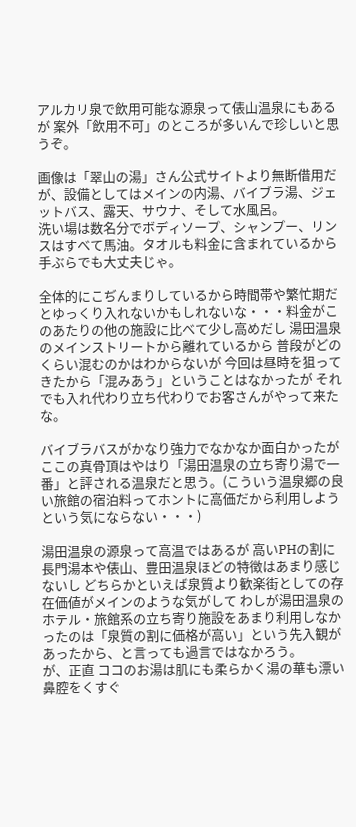アルカリ泉で飲用可能な源泉って俵山温泉にもあるが 案外「飲用不可」のところが多いんで珍しいと思うぞ。

画像は「翠山の湯」さん公式サイトより無断借用だが、設備としてはメインの内湯、バイブラ湯、ジェットバス、露天、サウナ、そして水風呂。
洗い場は数名分でボディソープ、シャンプー、リンスはすべて馬油。タオルも料金に含まれているから手ぶらでも大丈夫じゃ。

全体的にこぢんまりしているから時間帯や繁忙期だとゆっくり入れないかもしれないな・・・料金がこのあたりの他の施設に比べて少し高めだし 湯田温泉のメインストリートから離れているから 普段がどのくらい混むのかはわからないが 今回は昼時を狙ってきたから「混みあう」ということはなかったが それでも入れ代わり立ち代わりでお客さんがやって来たな。

バイブラバスがかなり強力でなかなか面白かったが ここの真骨頂はやはり「湯田温泉の立ち寄り湯で一番」と評される温泉だと思う。(こういう温泉郷の良い旅館の宿泊料ってホントに高価だから利用しようという気にならない・・・)

湯田温泉の源泉って高温ではあるが 高いPHの割に長門湯本や俵山、豊田温泉ほどの特徴はあまり感じないし どちらかといえば泉質より歓楽街としての存在価値がメインのような気がして わしが湯田温泉のホテル・旅館系の立ち寄り施設をあまり利用しなかったのは「泉質の割に価格が高い」という先入観があったから、と言っても過言ではなかろう。
が、正直 ココのお湯は肌にも柔らかく湯の華も漂い 鼻腔をくすぐ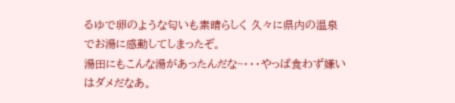るゆで卵のような匂いも素晴らしく 久々に県内の温泉でお湯に感動してしまったぞ。
湯田にもこんな湯があったんだな~・・・やっぱ食わず嫌いはダメだなあ。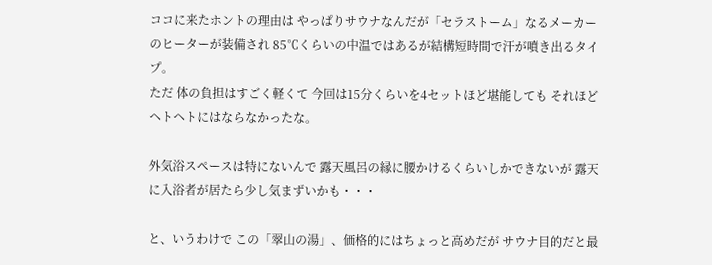ココに来たホントの理由は やっぱりサウナなんだが「セラストーム」なるメーカーのヒーターが装備され 85℃くらいの中温ではあるが結構短時間で汗が噴き出るタイプ。
ただ 体の負担はすごく軽くて 今回は15分くらいを4セットほど堪能しても それほどヘトヘトにはならなかったな。

外気浴スペースは特にないんで 露天風呂の縁に腰かけるくらいしかできないが 露天に入浴者が居たら少し気まずいかも・・・

と、いうわけで この「翠山の湯」、価格的にはちょっと高めだが サウナ目的だと最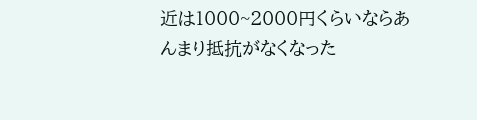近は1000~2000円くらいならあんまり抵抗がなくなった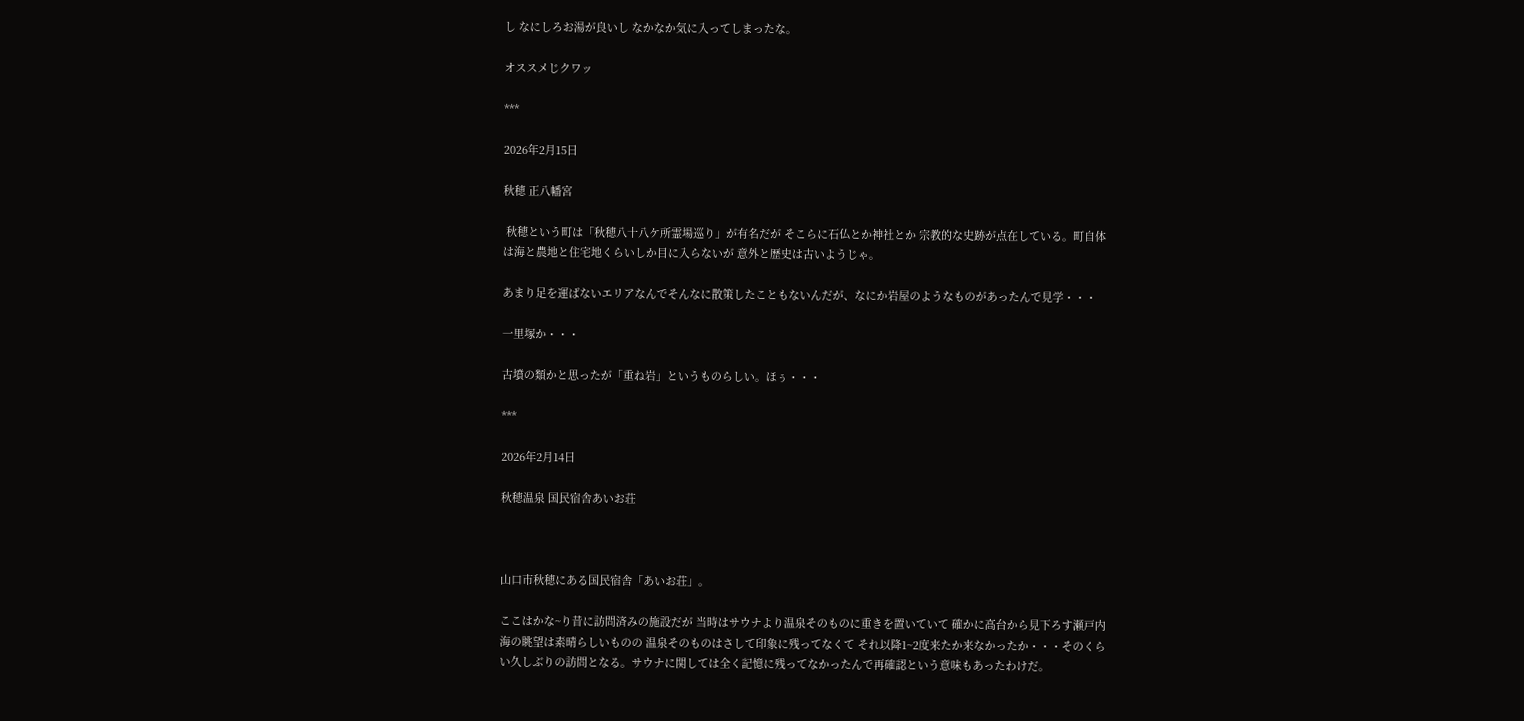し なにしろお湯が良いし なかなか気に入ってしまったな。

オススメじクワッ

***

2026年2月15日

秋穂 正八幡宮

 秋穂という町は「秋穂八十八ケ所霊場巡り」が有名だが そこらに石仏とか神社とか 宗教的な史跡が点在している。町自体は海と農地と住宅地くらいしか目に入らないが 意外と歴史は古いようじゃ。

あまり足を運ばないエリアなんでそんなに散策したこともないんだが、なにか岩屋のようなものがあったんで見学・・・

一里塚か・・・

古墳の類かと思ったが「重ね岩」というものらしい。ほぅ・・・

***

2026年2月14日

秋穂温泉 国民宿舎あいお荘



山口市秋穂にある国民宿舎「あいお荘」。

ここはかな~り昔に訪問済みの施設だが 当時はサウナより温泉そのものに重きを置いていて 確かに高台から見下ろす瀬戸内海の眺望は素晴らしいものの 温泉そのものはさして印象に残ってなくて それ以降1~2度来たか来なかったか・・・そのくらい久しぶりの訪問となる。サウナに関しては全く記憶に残ってなかったんで再確認という意味もあったわけだ。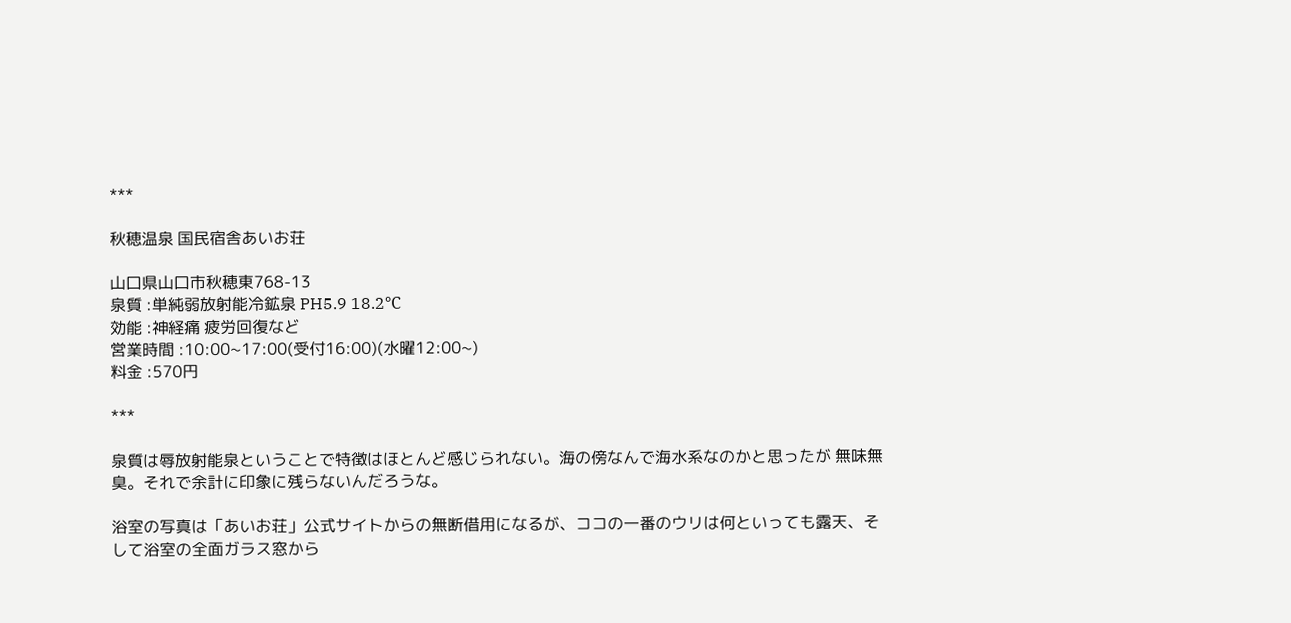***

秋穂温泉 国民宿舎あいお荘

山口県山口市秋穂東768-13
泉質 :単純弱放射能冷鉱泉 PH5.9 18.2℃
効能 :神経痛 疲労回復など
営業時間 :10:00~17:00(受付16:00)(水曜12:00~)
料金 :570円

***

泉質は辱放射能泉ということで特徴はほとんど感じられない。海の傍なんで海水系なのかと思ったが 無味無臭。それで余計に印象に残らないんだろうな。

浴室の写真は「あいお荘」公式サイトからの無断借用になるが、ココの一番のウリは何といっても露天、そして浴室の全面ガラス窓から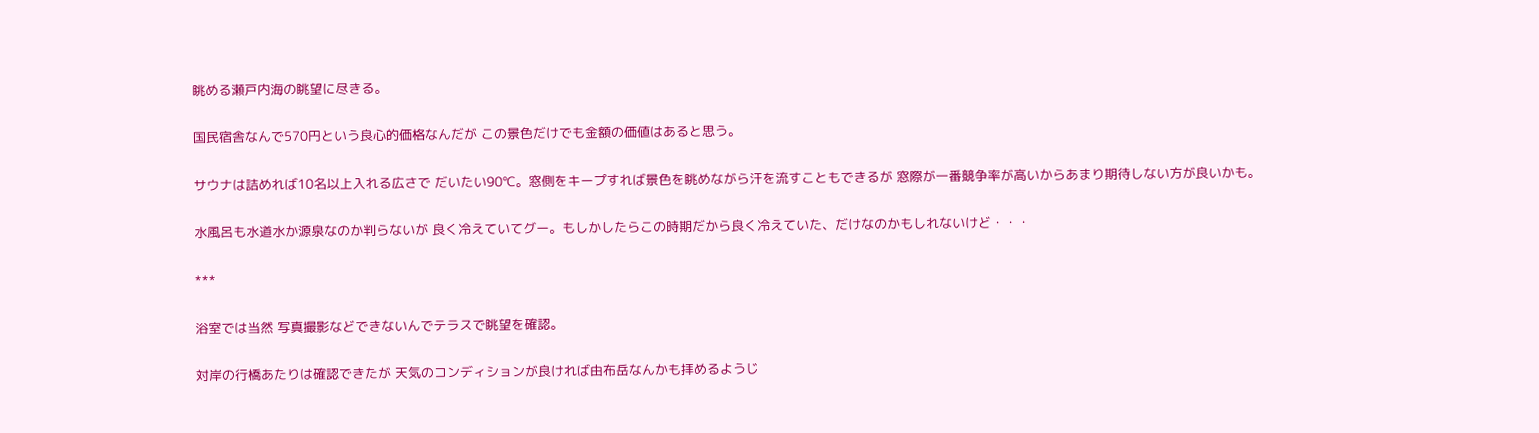眺める瀬戸内海の眺望に尽きる。

国民宿舎なんで570円という良心的価格なんだが この景色だけでも金額の価値はあると思う。

サウナは詰めれば10名以上入れる広さで だいたい90℃。窓側をキープすれば景色を眺めながら汗を流すこともできるが 窓際が一番競争率が高いからあまり期待しない方が良いかも。

水風呂も水道水か源泉なのか判らないが 良く冷えていてグー。もしかしたらこの時期だから良く冷えていた、だけなのかもしれないけど・・・

***

浴室では当然 写真撮影などできないんでテラスで眺望を確認。

対岸の行橋あたりは確認できたが 天気のコンディションが良ければ由布岳なんかも拝めるようじ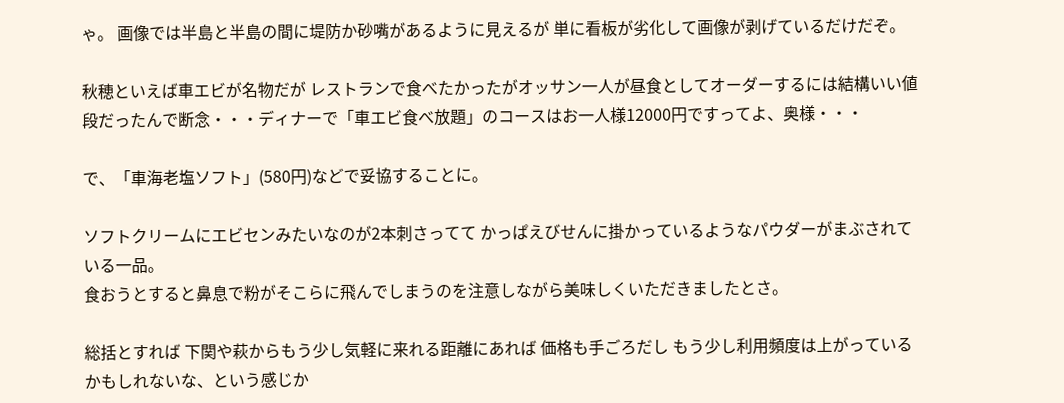ゃ。 画像では半島と半島の間に堤防か砂嘴があるように見えるが 単に看板が劣化して画像が剥げているだけだぞ。

秋穂といえば車エビが名物だが レストランで食べたかったがオッサン一人が昼食としてオーダーするには結構いい値段だったんで断念・・・ディナーで「車エビ食べ放題」のコースはお一人様12000円ですってよ、奥様・・・

で、「車海老塩ソフト」(580円)などで妥協することに。

ソフトクリームにエビセンみたいなのが2本刺さってて かっぱえびせんに掛かっているようなパウダーがまぶされている一品。
食おうとすると鼻息で粉がそこらに飛んでしまうのを注意しながら美味しくいただきましたとさ。

総括とすれば 下関や萩からもう少し気軽に来れる距離にあれば 価格も手ごろだし もう少し利用頻度は上がっているかもしれないな、という感じか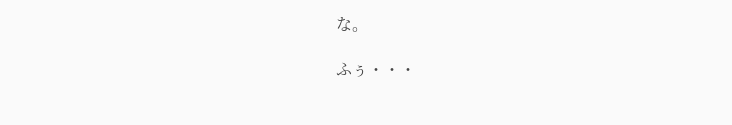な。

ふぅ・・・